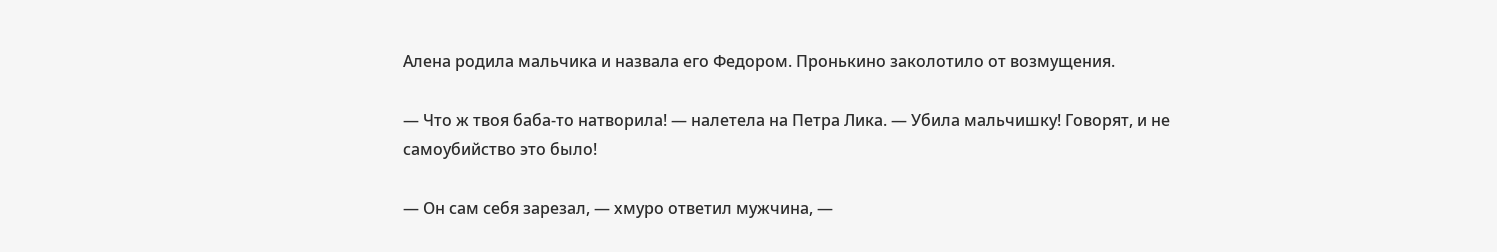Алена родила мальчика и назвала его Федором. Пронькино заколотило от возмущения.

— Что ж твоя баба-то натворила! — налетела на Петра Лика. — Убила мальчишку! Говорят, и не самоубийство это было!

— Он сам себя зарезал, — хмуро ответил мужчина, —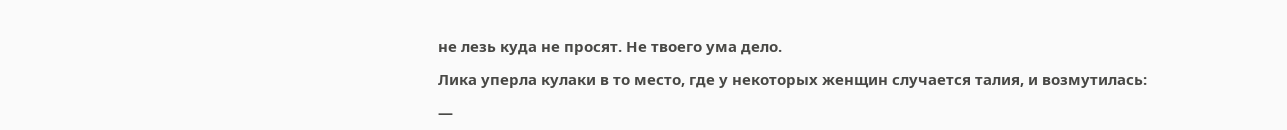не лезь куда не просят. Не твоего ума дело.

Лика уперла кулаки в то место, где у некоторых женщин случается талия, и возмутилась:

—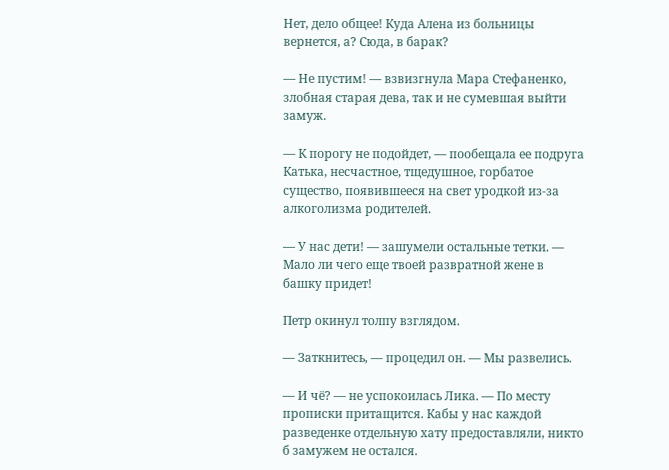Нет, дело общее! Куда Алена из больницы вернется, а? Сюда, в барак?

— Не пустим! — взвизгнула Мара Стефаненко, злобная старая дева, так и не сумевшая выйти замуж.

— К порогу не подойдет, — пообещала ее подруга Катька, несчастное, тщедушное, горбатое существо, появившееся на свет уродкой из-за алкоголизма родителей.

— У нас дети! — зашумели остальные тетки. — Мало ли чего еще твоей развратной жене в башку придет!

Петр окинул толпу взглядом.

— Заткнитесь, — процедил он. — Мы развелись.

— И чё? — не успокоилась Лика. — По месту прописки притащится. Кабы у нас каждой разведенке отдельную хату предоставляли, никто б замужем не остался.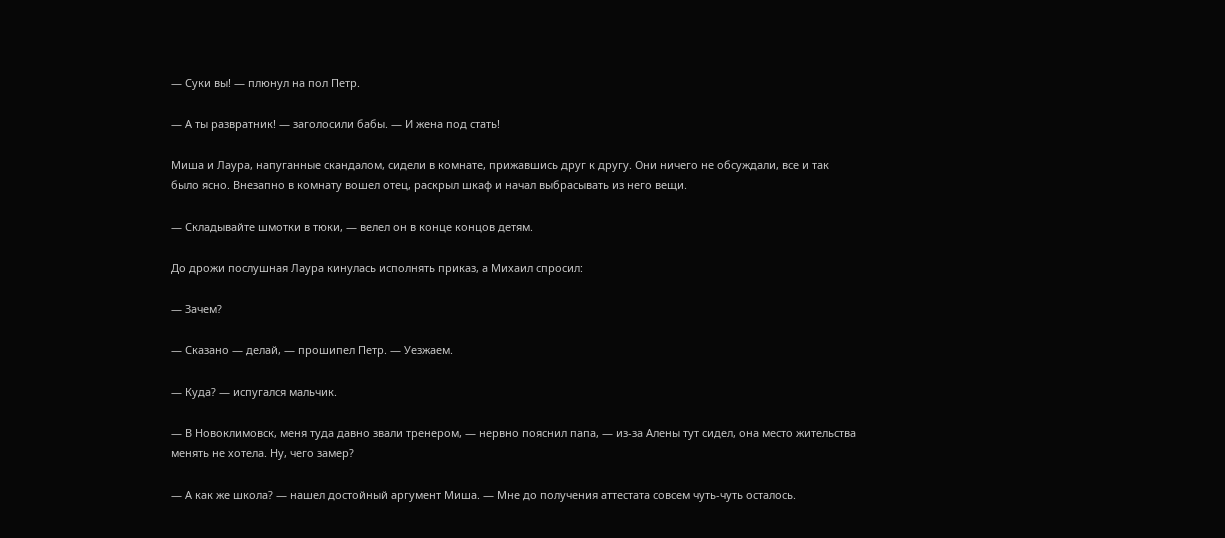— Суки вы! — плюнул на пол Петр.

— А ты развратник! — заголосили бабы. — И жена под стать!

Миша и Лаура, напуганные скандалом, сидели в комнате, прижавшись друг к другу. Они ничего не обсуждали, все и так было ясно. Внезапно в комнату вошел отец, раскрыл шкаф и начал выбрасывать из него вещи.

— Складывайте шмотки в тюки, — велел он в конце концов детям.

До дрожи послушная Лаура кинулась исполнять приказ, а Михаил спросил:

— Зачем?

— Сказано — делай, — прошипел Петр. — Уезжаем.

— Куда? — испугался мальчик.

— В Новоклимовск, меня туда давно звали тренером, — нервно пояснил папа, — из-за Алены тут сидел, она место жительства менять не хотела. Ну, чего замер?

— А как же школа? — нашел достойный аргумент Миша. — Мне до получения аттестата совсем чуть-чуть осталось.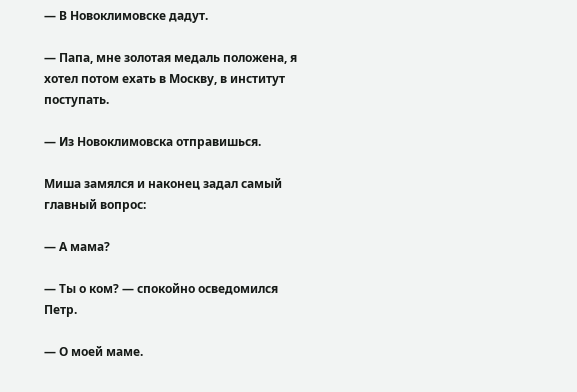— В Новоклимовске дадут.

— Папа, мне золотая медаль положена, я хотел потом ехать в Москву, в институт поступать.

— Из Новоклимовска отправишься.

Миша замялся и наконец задал самый главный вопрос:

— А мама?

— Ты о ком? — спокойно осведомился Петр.

— О моей маме.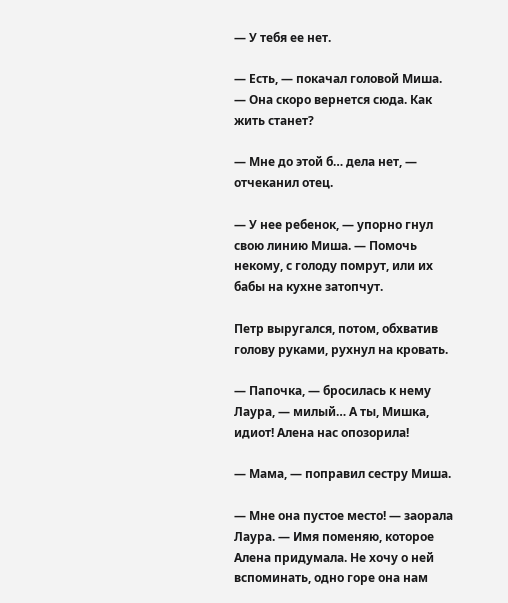— У тебя ее нет.

— Есть, — покачал головой Миша. — Она скоро вернется сюда. Как жить станет?

— Мне до этой б… дела нет, — отчеканил отец.

— У нее ребенок, — упорно гнул свою линию Миша. — Помочь некому, с голоду помрут, или их бабы на кухне затопчут.

Петр выругался, потом, обхватив голову руками, рухнул на кровать.

— Папочка, — бросилась к нему Лаура, — милый… А ты, Мишка, идиот! Алена нас опозорила!

— Мама, — поправил сестру Миша.

— Мне она пустое место! — заорала Лаура. — Имя поменяю, которое Алена придумала. Не хочу о ней вспоминать, одно горе она нам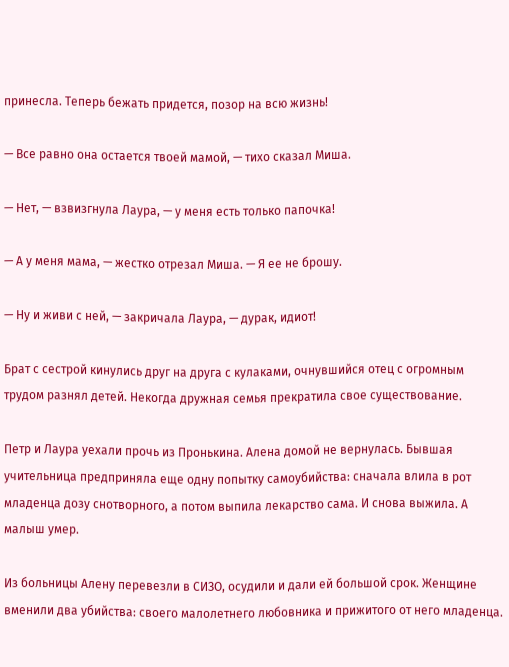принесла. Теперь бежать придется, позор на всю жизнь!

— Все равно она остается твоей мамой, — тихо сказал Миша.

— Нет, — взвизгнула Лаура, — у меня есть только папочка!

— А у меня мама, — жестко отрезал Миша. — Я ее не брошу.

— Ну и живи с ней, — закричала Лаура, — дурак, идиот!

Брат с сестрой кинулись друг на друга с кулаками, очнувшийся отец с огромным трудом разнял детей. Некогда дружная семья прекратила свое существование.

Петр и Лаура уехали прочь из Пронькина. Алена домой не вернулась. Бывшая учительница предприняла еще одну попытку самоубийства: сначала влила в рот младенца дозу снотворного, а потом выпила лекарство сама. И снова выжила. А малыш умер.

Из больницы Алену перевезли в СИЗО, осудили и дали ей большой срок. Женщине вменили два убийства: своего малолетнего любовника и прижитого от него младенца.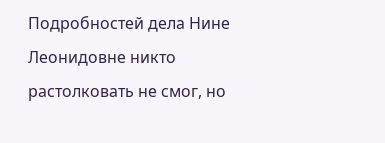Подробностей дела Нине Леонидовне никто растолковать не смог, но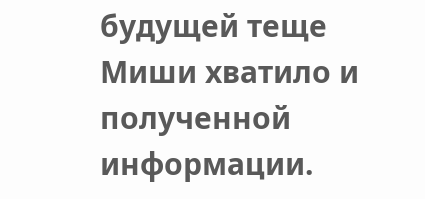будущей теще Миши хватило и полученной информации.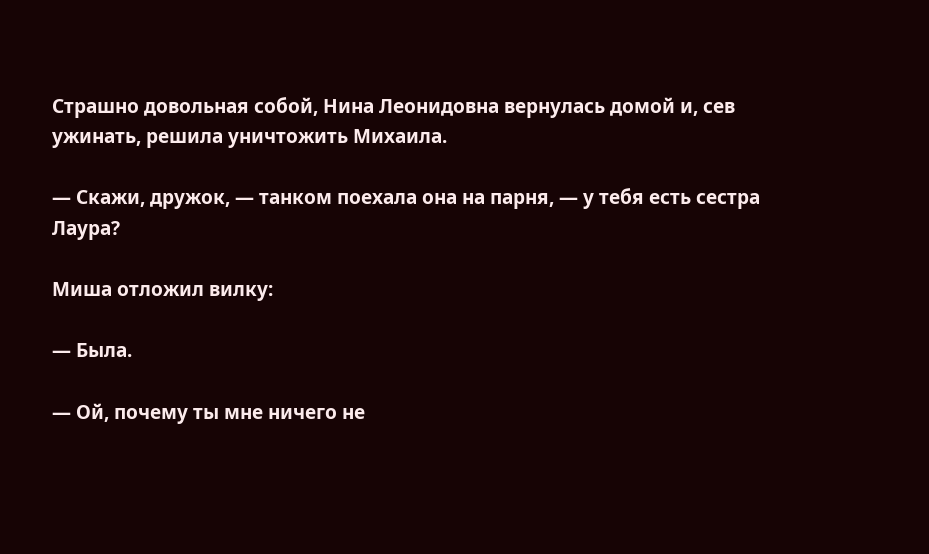Страшно довольная собой, Нина Леонидовна вернулась домой и, сев ужинать, решила уничтожить Михаила.

— Скажи, дружок, — танком поехала она на парня, — у тебя есть сестра Лаура?

Миша отложил вилку:

— Была.

— Ой, почему ты мне ничего не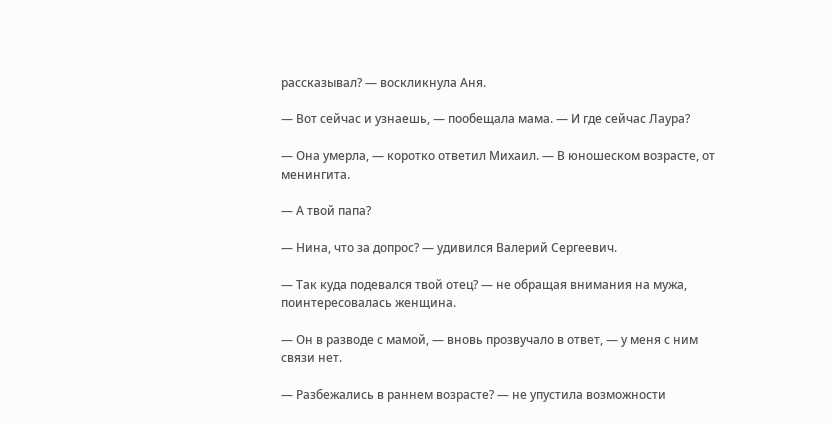рассказывал? — воскликнула Аня.

— Вот сейчас и узнаешь, — пообещала мама. — И где сейчас Лаура?

— Она умерла, — коротко ответил Михаил. — В юношеском возрасте, от менингита.

— А твой папа?

— Нина, что за допрос? — удивился Валерий Сергеевич.

— Так куда подевался твой отец? — не обращая внимания на мужа, поинтересовалась женщина.

— Он в разводе с мамой, — вновь прозвучало в ответ, — у меня с ним связи нет.

— Разбежались в раннем возрасте? — не упустила возможности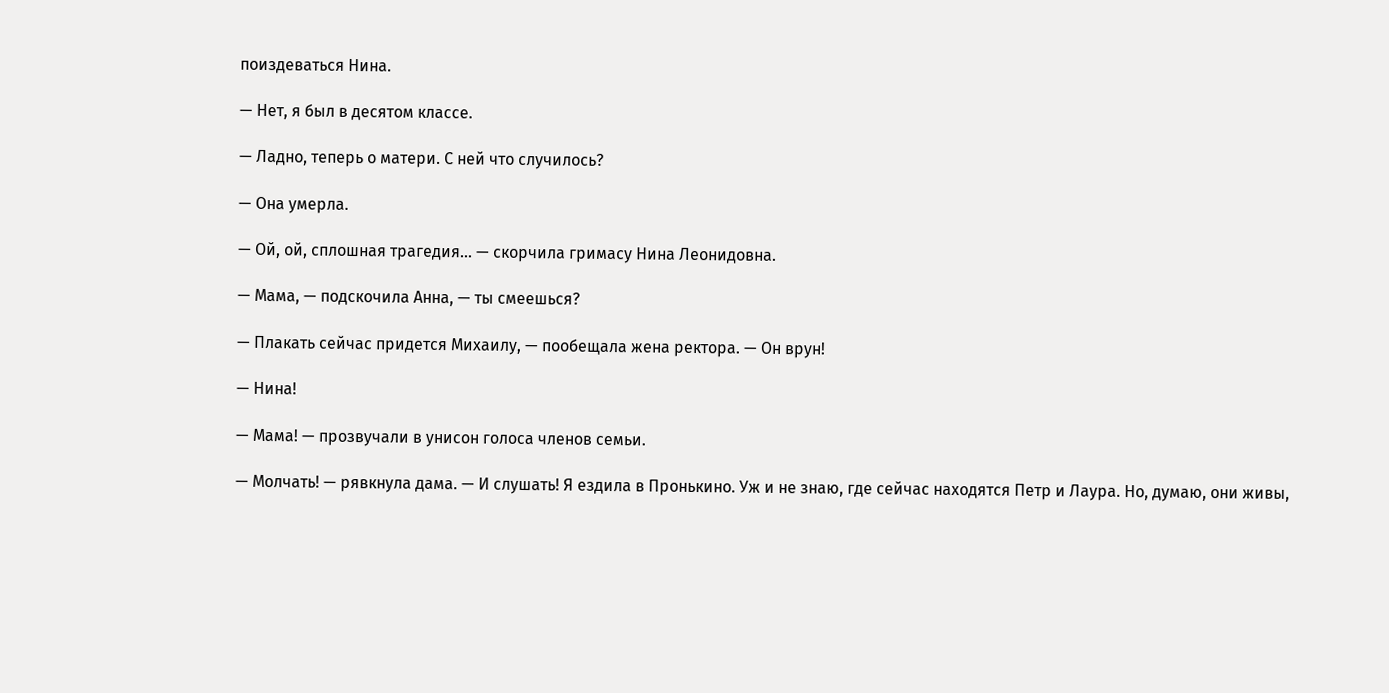поиздеваться Нина.

— Нет, я был в десятом классе.

— Ладно, теперь о матери. С ней что случилось?

— Она умерла.

— Ой, ой, сплошная трагедия… — скорчила гримасу Нина Леонидовна.

— Мама, — подскочила Анна, — ты смеешься?

— Плакать сейчас придется Михаилу, — пообещала жена ректора. — Он врун!

— Нина!

— Мама! — прозвучали в унисон голоса членов семьи.

— Молчать! — рявкнула дама. — И слушать! Я ездила в Пронькино. Уж и не знаю, где сейчас находятся Петр и Лаура. Но, думаю, они живы,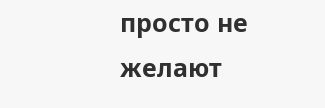просто не желают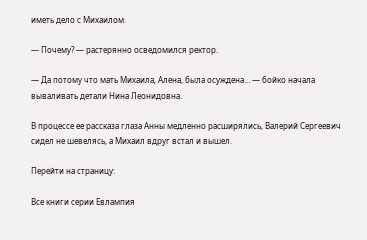иметь дело с Михаилом.

— Почему? — растерянно осведомился ректор.

— Да потому что мать Михаила, Алена, была осуждена… — бойко начала вываливать детали Нина Леонидовна.

В процессе ее рассказа глаза Анны медленно расширялись, Валерий Сергеевич сидел не шевелясь, а Михаил вдруг встал и вышел.

Перейти на страницу:

Все книги серии Евлампия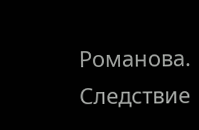Романова. Следствие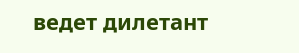ведет дилетант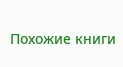Похожие книги